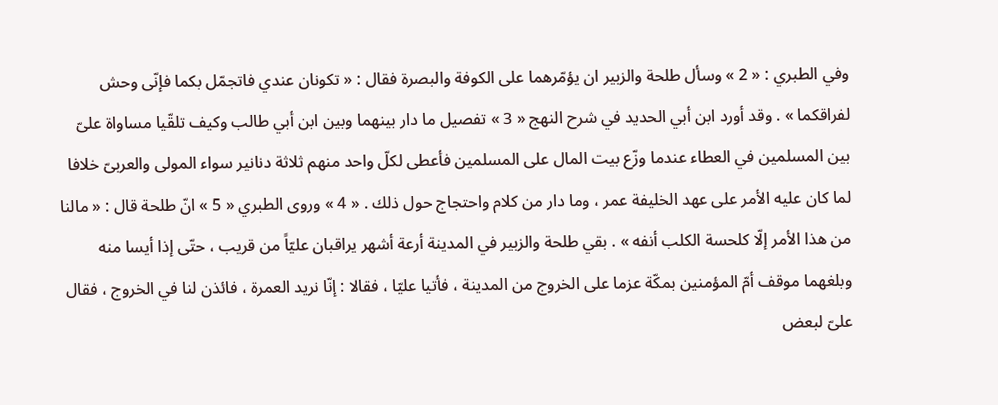وفي الطبري : « 2 » وسأل طلحة والزبير ان يؤمّرهما على الكوفة والبصرة فقال : « تكونان عندي فاتجمّل بكما فإنّى وحش لفراقكما » . وقد أورد ابن أبي الحديد في شرح النهج « 3 » تفصيل ما دار بينهما وبين ابن أبي طالب وكيف تلقّيا مساواة علىّ بين المسلمين في العطاء عندما وزّع بيت المال على المسلمين فأعطى لكلّ واحد منهم ثلاثة دنانير سواء المولى والعربىّ خلافا لما كان عليه الأمر على عهد الخليفة عمر ، وما دار من كلام واحتجاج حول ذلك . « 4 » وروى الطبري « 5 » انّ طلحة قال : « مالنا من هذا الأمر إلّا كلحسة الكلب أنفه » . بقي طلحة والزبير في المدينة أرعة أشهر يراقبان عليّاً من قريب ، حتّى إذا أيسا منه وبلغهما موقف أمّ المؤمنين بمكّة عزما على الخروج من المدينة ، فأتيا عليّا ، فقالا : إنّا نريد العمرة ، فائذن لنا في الخروج ، فقال علىّ لبعض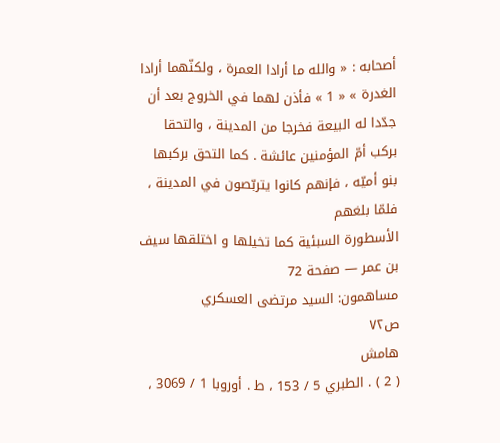أصحابه : « والله ما أرادا العمرة ، ولكنّهما أرادا الغدرة » « 1 » فأذن لهما في الخروج بعد أن جدّدا له البيعة فخرجا من المدينة ، والتحقا بركب أمّ المؤمنين عائشة . كما التحق بركبها بنو أميّه ، فإنهم كانوا يتربّصون في المدينة ، فلمّا بلغهم
الأسطورة السبئية كما تخيلها و اختلقها سيف بن عمر — صفحة 72
مساهمون: السيد مرتضى العسكري
ص٧٢
هامش
( 2 ) . الطبري 5 / 153 ، ط . أوروبا 1 / 3069 ،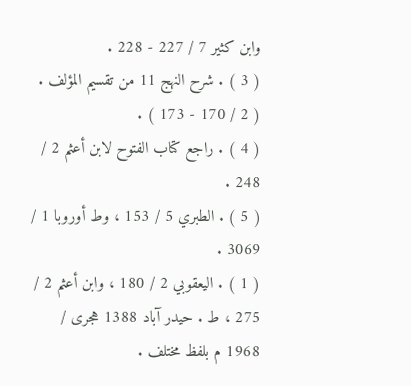وابن كثير 7 / 227 - 228 .
( 3 ) . شرح النهج 11 من تقسيم المؤلف . ( 2 / 170 - 173 ) .
( 4 ) . راجع كتاب الفتوح لابن أعثم 2 / 248 .
( 5 ) . الطبري 5 / 153 ، وط أوروبا 1 / 3069 .
( 1 ) . اليعقوبي 2 / 180 ، وابن أعثم 2 / 275 ، ط . حيدر آباد 1388 هجرى / 1968 م بلفظ مختلف .